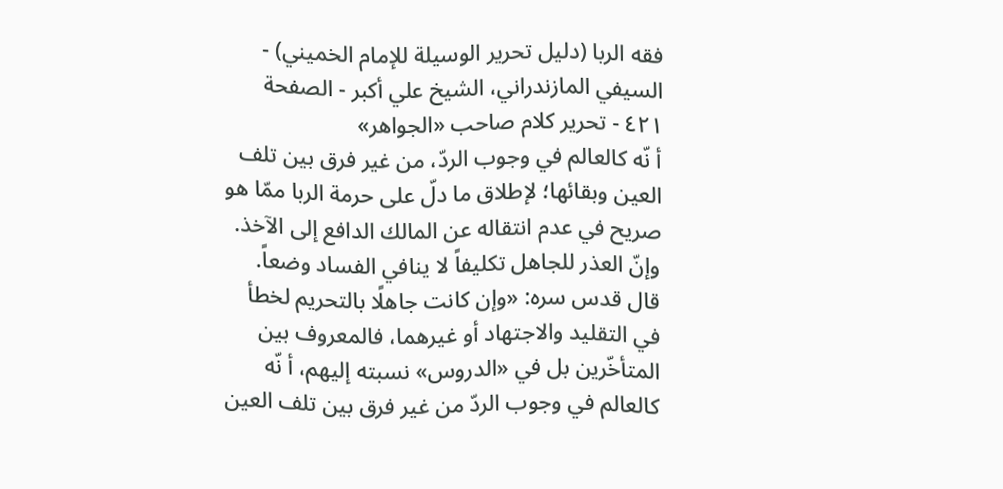فقه الربا (دليل تحرير الوسيلة للإمام الخميني) - السيفي المازندراني، الشيخ علي أكبر - الصفحة ٤٢١ - تحرير كلام صاحب «الجواهر»
أ نّه كالعالم في وجوب الردّ، من غير فرق بين تلف العين وبقائها؛ لإطلاق ما دلّ على حرمة الربا ممّا هو صريح في عدم انتقاله عن المالك الدافع إلى الآخذ. وإنّ العذر للجاهل تكليفاً لا ينافي الفساد وضعاً.
قال قدس سره: «وإن كانت جاهلًا بالتحريم لخطأ في التقليد والاجتهاد أو غيرهما، فالمعروف بين المتأخّرين بل في «الدروس» نسبته إليهم، أ نّه كالعالم في وجوب الردّ من غير فرق بين تلف العين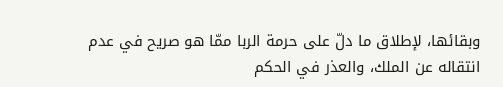وبقائها، لإطلاق ما دلّ على حرمة الربا ممّا هو صريح في عدم انتقاله عن الملك، والعذر في الحكم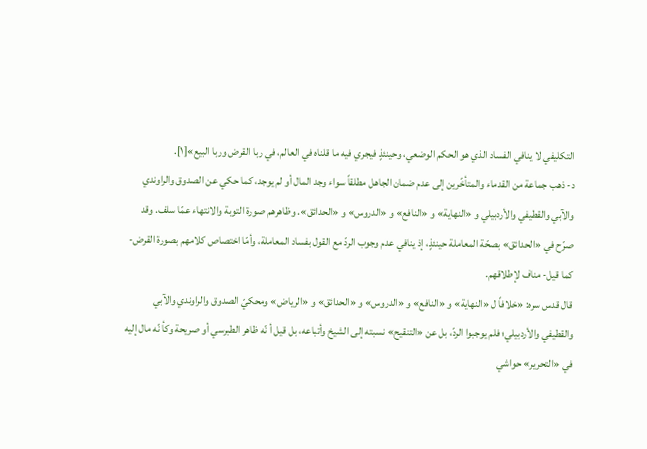التكليفي لا ينافي الفساد الذي هو الحكم الوضعي، وحينئذٍ فيجري فيه ما قلناه في العالم، في ربا القرض وربا البيع»[١].
د- ذهب جماعة من القدماء والمتأخّرين إلى عدم ضمان الجاهل مطلقاً سواء وجد المال أو لم يوجد، كما حكي عن الصدوق والراوندي والآبي والقطيفي والأردبيلي و «النهاية» و «النافع» و «الدروس» و «الحدائق». وظاهرهم صورة التوبة والانتهاء عمّا سلف. وقد صرّح في «الحدائق» بصحّة المعاملة حينئذٍ، إذ ينافي عدم وجوب الردّ مع القول بفساد المعاملة، وأمّا اختصاص كلامهم بصورة القرض- كما قيل- مناف لإطلاقهم.
قال قدس سره: «خلافاً ل «النهاية» و «النافع» و «الدروس» و «الحدائق» و «الرياض» ومحكيّ الصدوق والراوندي والآبي والقطيفي والأردبيلي؛ فلم يوجبوا الردّ، بل عن «التنقيح» نسبته إلى الشيخ وأتباعه، بل قيل أ نّه ظاهر الطبرسي أو صريحة وكأ نّه مال إليه في «التحرير» حواشي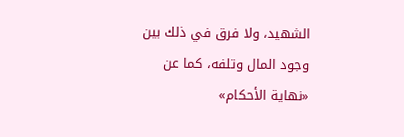الشهيد، ولا فرق في ذلك بين وجود المال وتلفه، كما عن «نهاية الأحكام»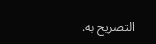التصريح به.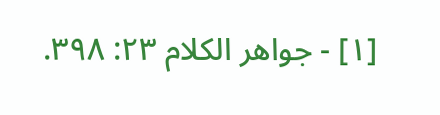[١] - جواهر الكلام ٢٣: ٣٩٨.